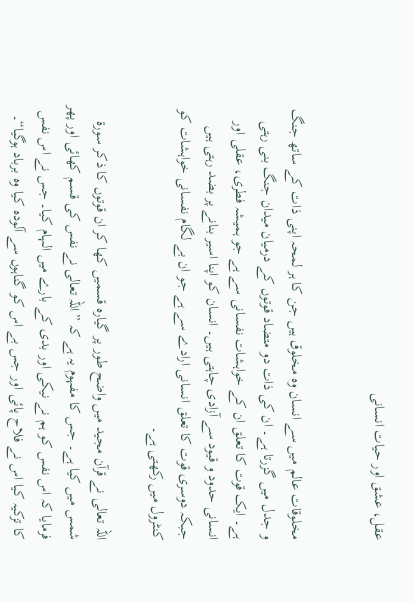عقل، عشق اور حیات انسانی


مخلوقات عالم میں سے انسان وہ مخلوق ہیں جن کا ہر لمحہ اپنی ذات کے ساتھ جنگ و جدل میں گزرتا ہے۔ ان کی ذات دو متضاد قوتوں کے درمیان میدان جنگ بنی رہتی ہے۔ ایک قوت کا تعلق ان کے خواہشات نفسانی سے ہے جو ہمیشہ فطری، عقلی اور انسانی حدود و قیود سے آزادی چاہتی ہیں۔ انسان کو اپنا اسیر بنانے پر بضد رہتی ہیں جبکہ دوسری قوت کا تعلق انسانی ارادے سے ہے جو ان بے لگام نفسانی خواہشات کو کنٹرول میں رکھتی ہے۔

اللہ تعالی نے قرآن مجید میں واضح طور پر گیارہ قسمیں کھا کر ان قوتوں کا ذکر سورة شمس میں کیا ہے۔ جس کا مفہوم یہ ہے کہ ”اللہ تعالی نے نفس کی قسم کھائی اور پھر فرمایا کہ اس نفس کو ہم نے نیکی اور بدی کے بارے میں الہام کیا۔ جس نے اس نفس کا تزکیہ کیا اس نے فلاح پائی اور جس بے اس کو گناہوں سے آلودہ کیا وہ برباد ہوگیا“۔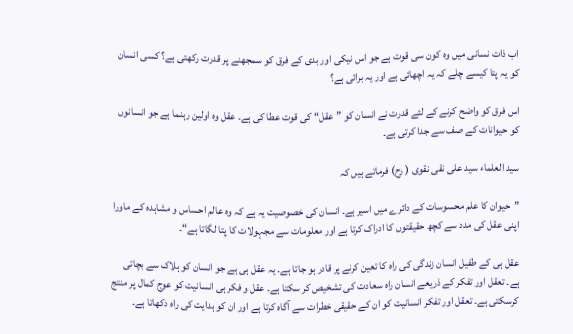اب ذات نسانی میں وہ کون سی قوت ہے جو اس نیکی اور بدی کے فرق کو سمجھنے پر قدرت رکھتی ہے؟ کسی انسان کو یہ پتا کیسے چلے کہ یہ اچھائی ہے اور یہ برائی ہے؟

اس فرق کو واضح کرنے کے لئے قدرت نے انسان کو ”عقل“ کی قوت عطا کی ہے۔ عقل وہ اولین رہنما ہے جو انسانوں کو حیوانات کے صف سے جدا کرتی ہے۔

سید العلماء سید علی نقی نقوی ( رح) فرماتے ہیں کہ

”حیوان کا علم محسوسات کے دائرے میں اسیر ہے۔ انسان کی خصوصیت یہ ہے کہ وہ عالم احساس و مشاہدہ کے ماورا اپنی عقل کی مدد سے کچھ حقیقتوں کا ادراک کرتا ہے اور معلومات سے مجہولات کا پتا لگاتا ہے“۔

عقل ہی کے طفیل انسان زندگی کی راہ کا تعین کرنے پر قادر ہو جاتا ہے۔ یہ عقل ہی ہے جو انسان کو ہلاک سے بچاتی ہے۔ تعقل اور تفکر کے ذریعے انسان راہ سعادت کی تشخیص کر سکتا ہے۔ عقل و فکر ہی انسانیت کو عوج کمال پر منتج کرسکتی ہے۔ تعقل اور تفکر انسانیت کو ان کے حقیقی خطرات سے آگاہ کرتا ہے اور ان کو ہدایت کی راہ دکھاتا ہے۔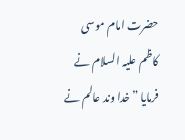حضرت امام موسی کاظم علیہ السلام نے فرمایا ”خدا وند عالم نے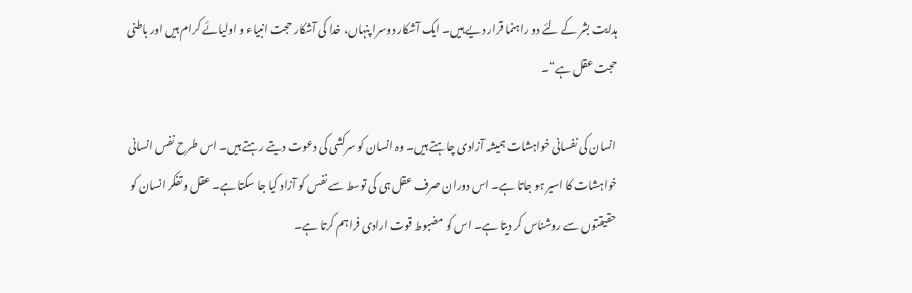ہدایت بشر کے لئے دو راہنما قرار دیے ہیں۔ ایک آشکار دوسرا پنہاں، خدا کی آشکار حجت انبیاء و اولیائے کرام ہیں اور باطنی حجت عقل ہے“۔

انسان کی نفسانی خواہشات ہمیشہ آزادی چاہتے ہیں۔ وہ انسان کو سرکشی کی دعوت دیتے رہتے ہیں۔ اس طرح نفس انسانی خواہشات کا اسیر ہو جاتا ہے۔ اس دوران صرف عقل ہی کی توسط سے نفس کو آزاد کیا جا سکتا ہے۔ عقل و تفکر انسان کو حقیقتوں سے روشناس کر دیتا ہے۔ اس کو مضبوط قوت ارادی فراہم کرتا ہے۔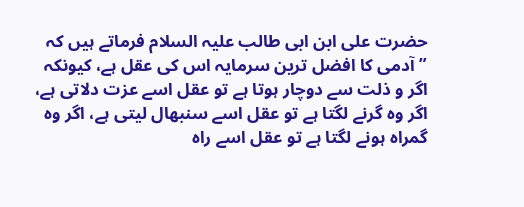حضرت علی ابن ابی طالب علیہ السلام فرماتے ہیں کہ ”آدمی کا افضل ترین سرمایہ اس کی عقل ہے، کیونکہ اگر و ذلت سے دوچار ہوتا ہے تو عقل اسے عزت دلاتی ہے، اگر وہ گرنے لگتا ہے تو عقل اسے سنبھال لیتی ہے، اگر وہ گمراہ ہونے لگتا ہے تو عقل اسے راہ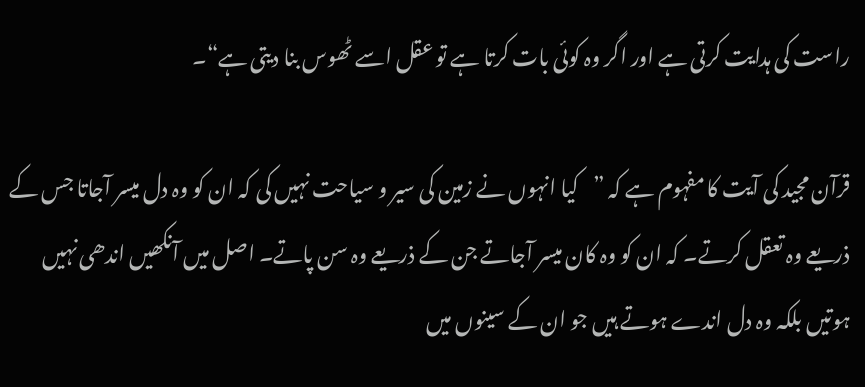راست کی ہدایت کرتی ہے اور اگر وہ کوئی بات کرتا ہے تو عقل اسے ٹھوس بنا دیتی ہے“۔

قرآن مجید کی آیت کا مفہوم ہے کہ ”کیا انہوں نے زمین کی سیر و سیاحت نہیں کی کہ ان کو وہ دل میسر آجاتا جس کے ذریعے وہ تعقل کرتے۔ کہ ان کو وہ کان میسر آجاتے جن کے ذریعے وہ سن پاتے۔ اصل میں آنکھیں اندھی نہیں ہوتیں بلکہ وہ دل اندے ہوتے ہیں جو ان کے سینوں میں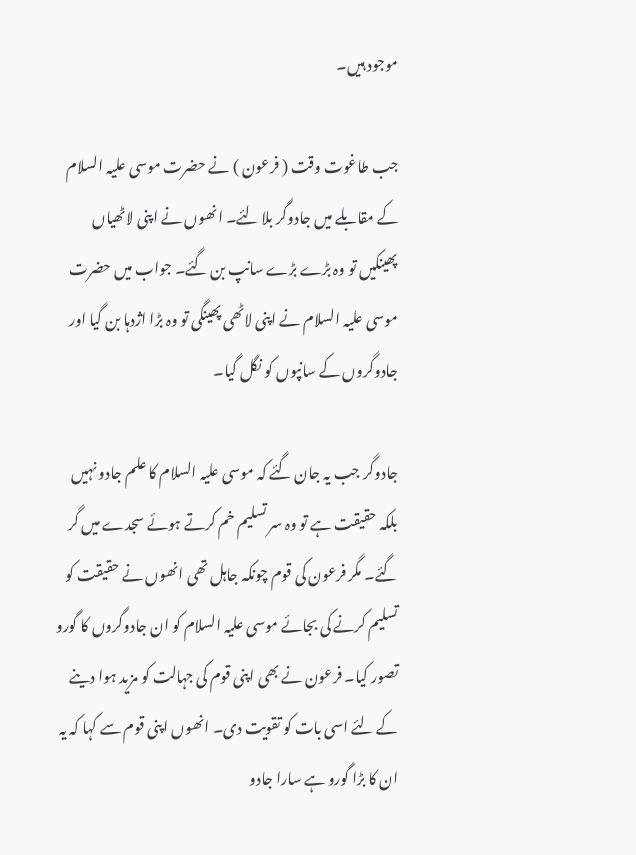موجود ہیں۔

جب طاغوت وقت ( فرعون ) نے حضرت موسی علیہ السلام کے مقابلے میں جادوگر بلا لئے۔ انھوں نے اپنی لاٹھیاں پھینکیں تو وہ بڑے بڑے سانپ بن گئے۔ جواب میں حضرت موسی علیہ السلام نے اپنی لاٹھی پھینگی تو وہ بڑا اژدہا بن گیا اور جادوگروں کے سانپوں کو نگل گیا۔

جادوگر جب یہ جان گئے کہ موسی علیہ السلام کا علم جادو نہیں بلکہ حقیقت ہے تو وہ سر تسلیم خم کرتے ہوئے سجدے میں گر گئے۔ مگر فرعون کی قوم چونکہ جاہل تھی انھوں نے حقیقت کو تسلیم کرنے کی بجائے موسی علیہ السلام کو ان جادوگروں کا گورو تصور کیا۔ فرعون نے بھی اپنی قوم کی جہالت کو مزید ہوا دینے کے لئے اسی بات کو تقویت دی۔ انھوں اپنی قوم سے کہا کہ یہ ان کا بڑا گورو ہے سارا جادو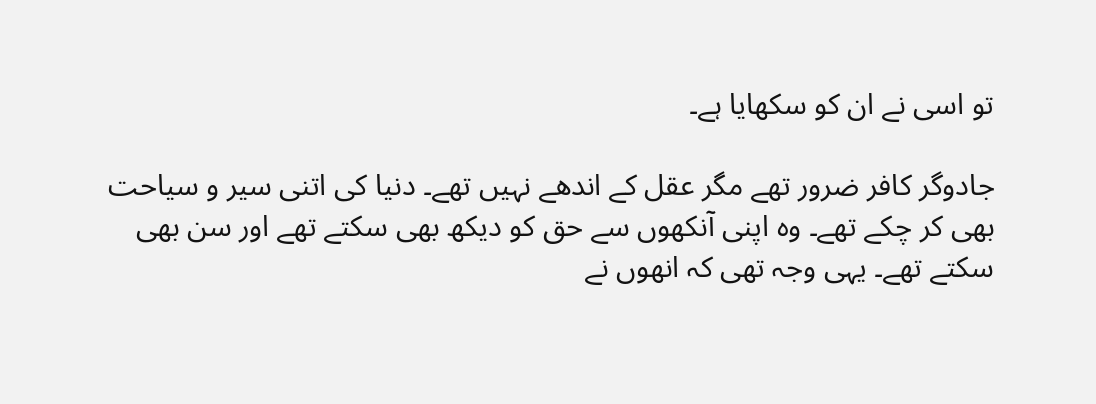تو اسی نے ان کو سکھایا ہے۔

جادوگر کافر ضرور تھے مگر عقل کے اندھے نہیں تھے۔ دنیا کی اتنی سیر و سیاحت بھی کر چکے تھے۔ وہ اپنی آنکھوں سے حق کو دیکھ بھی سکتے تھے اور سن بھی سکتے تھے۔ یہی وجہ تھی کہ انھوں نے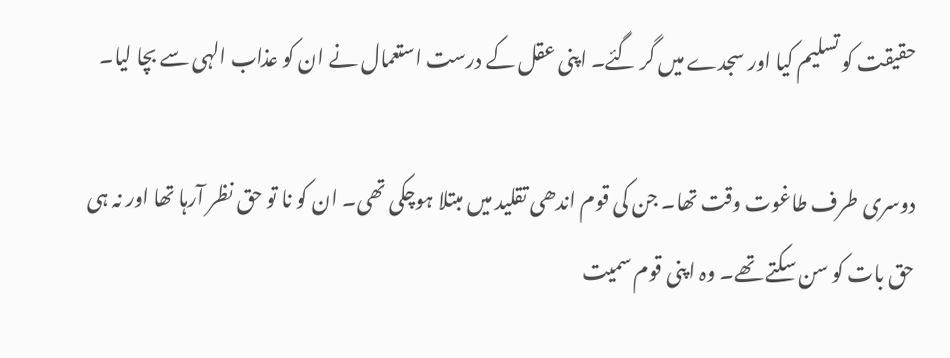حقیقت کو تسلیم کیا اور سجدے میں گر گئے۔ اپنی عقل کے درست استعمال نے ان کو عذاب الہی سے بچا لیا۔

دوسری طرف طاغوت وقت تھا۔ جن کی قوم اندھی تقلید میں مبتلا ہوچکی تھی۔ ان کو نا تو حق نظر آرہا تھا اور نہ ہی حق بات کو سن سکتے تھے۔ وہ اپنی قوم سمیت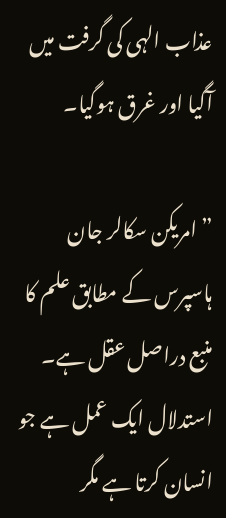عذاب الہی کی گرفت میں آگیا اور غرق ہوگیا۔

”امریکن سکالر جان ہاسپرس کے مطابق علم کا منبع دراصل عقل ہے۔ استدلال ایک عمل ہے جو انسان کرتا ہے مگر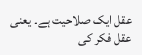عقل ایک صلاحیت ہے۔ یعنی عقل فکر کی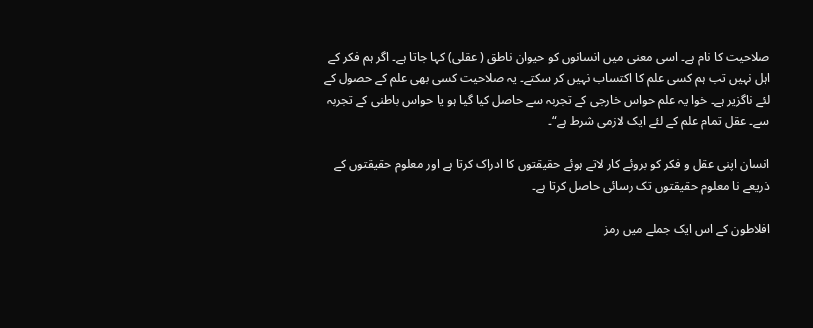صلاحیت کا نام ہے۔ اسی معنی میں انسانوں کو حیوان ناطق ( عقلی) کہا جاتا ہے۔ اگر ہم فکر کے اہل نہیں تب ہم کسی علم کا اکتساب نہیں کر سکتے۔ یہ صلاحیت کسی بھی علم کے حصول کے لئے ناگزیر ہے۔ خوا یہ علم حواس خارجی کے تجربہ سے حاصل کیا گیا ہو یا حواس باطنی کے تجربہ سے۔ عقل تمام علم کے لئے ایک لازمی شرط ہے“۔

انسان اپنی عقل و فکر کو بروئے کار لاتے ہوئے حقیقتوں کا ادراک کرتا ہے اور معلوم حقیقتوں کے ذریعے نا معلوم حقیقتوں تک رسائی حاصل کرتا ہے۔

افلاطون کے اس ایک جملے میں رمز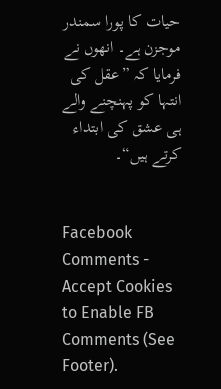حیات کا پورا سمندر موجزن ہے۔ انھوں نے فرمایا کہ ”عقل کی انتہا کو پہنچنے والے ہی عشق کی ابتداء کرتے ہیں“۔


Facebook Comments - Accept Cookies to Enable FB Comments (See Footer).